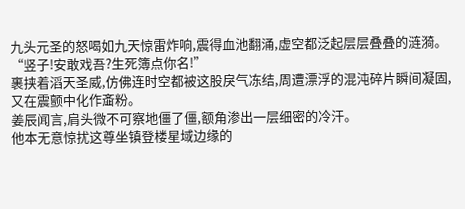九头元圣的怒喝如九天惊雷炸响,震得血池翻涌,虚空都泛起层层叠叠的涟漪。
“竖子!安敢戏吾?生死簿点你名!”
裹挟着滔天圣威,仿佛连时空都被这股戾气冻结,周遭漂浮的混沌碎片瞬间凝固,又在震颤中化作齑粉。
姜辰闻言,肩头微不可察地僵了僵,额角渗出一层细密的冷汗。
他本无意惊扰这尊坐镇登楼星域边缘的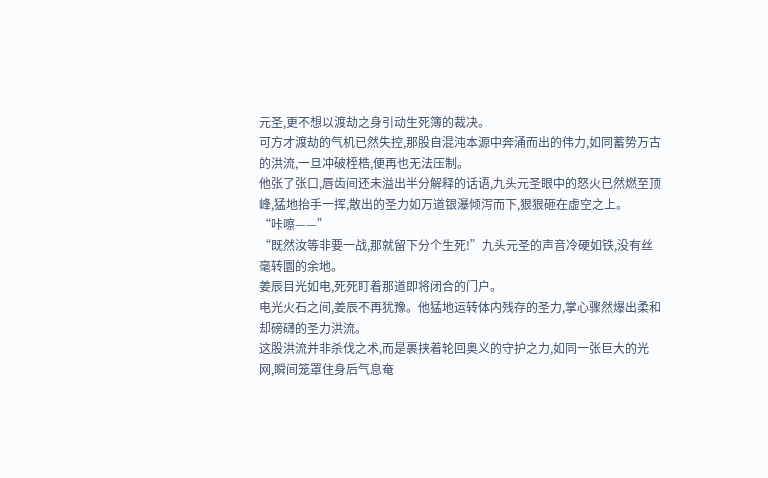元圣,更不想以渡劫之身引动生死簿的裁决。
可方才渡劫的气机已然失控,那股自混沌本源中奔涌而出的伟力,如同蓄势万古的洪流,一旦冲破桎梏,便再也无法压制。
他张了张口,唇齿间还未溢出半分解释的话语,九头元圣眼中的怒火已然燃至顶峰,猛地抬手一挥,散出的圣力如万道银瀑倾泻而下,狠狠砸在虚空之上。
“咔嚓——”
“既然汝等非要一战,那就留下分个生死!”九头元圣的声音冷硬如铁,没有丝毫转圜的余地。
姜辰目光如电,死死盯着那道即将闭合的门户。
电光火石之间,姜辰不再犹豫。他猛地运转体内残存的圣力,掌心骤然爆出柔和却磅礴的圣力洪流。
这股洪流并非杀伐之术,而是裹挟着轮回奥义的守护之力,如同一张巨大的光网,瞬间笼罩住身后气息奄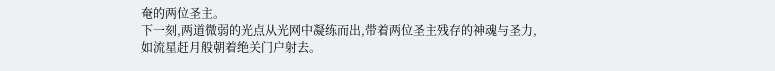奄的两位圣主。
下一刻,两道微弱的光点从光网中凝练而出,带着两位圣主残存的神魂与圣力,如流星赶月般朝着绝关门户射去。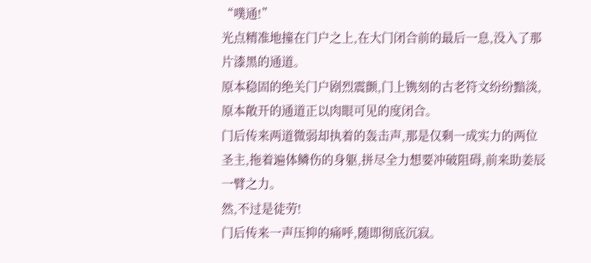“噗通!”
光点精准地撞在门户之上,在大门闭合前的最后一息,没入了那片漆黑的通道。
原本稳固的绝关门户剧烈震颤,门上镌刻的古老符文纷纷黯淡,原本敞开的通道正以肉眼可见的度闭合。
门后传来两道微弱却执着的轰击声,那是仅剩一成实力的两位圣主,拖着遍体鳞伤的身躯,拼尽全力想要冲破阻碍,前来助姜辰一臂之力。
然,不过是徒劳!
门后传来一声压抑的痛呼,随即彻底沉寂。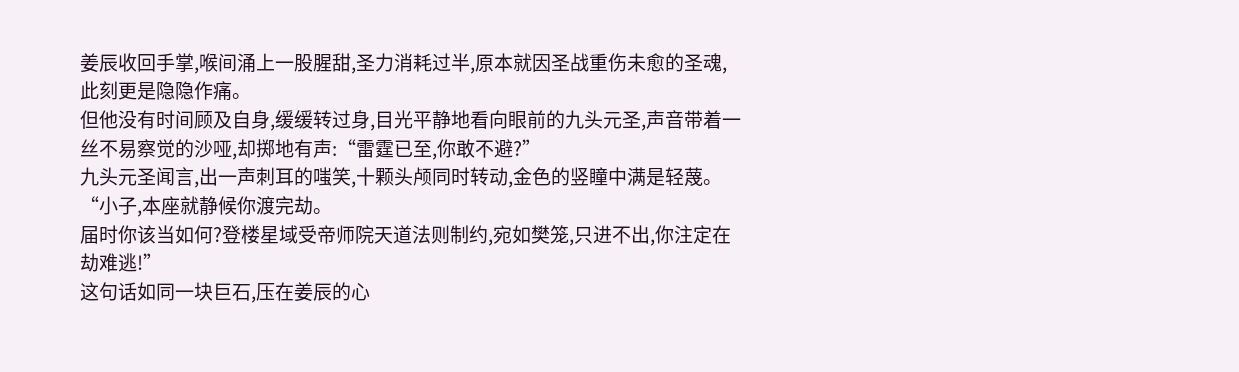姜辰收回手掌,喉间涌上一股腥甜,圣力消耗过半,原本就因圣战重伤未愈的圣魂,此刻更是隐隐作痛。
但他没有时间顾及自身,缓缓转过身,目光平静地看向眼前的九头元圣,声音带着一丝不易察觉的沙哑,却掷地有声:“雷霆已至,你敢不避?”
九头元圣闻言,出一声刺耳的嗤笑,十颗头颅同时转动,金色的竖瞳中满是轻蔑。
“小子,本座就静候你渡完劫。
届时你该当如何?登楼星域受帝师院天道法则制约,宛如樊笼,只进不出,你注定在劫难逃!”
这句话如同一块巨石,压在姜辰的心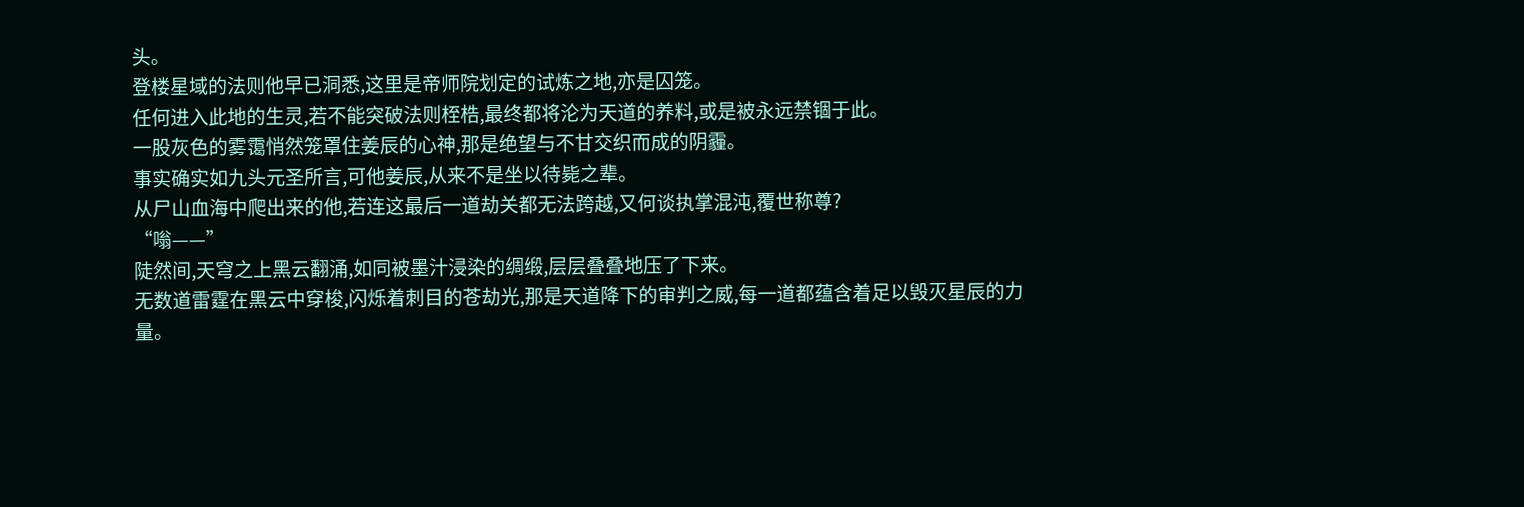头。
登楼星域的法则他早已洞悉,这里是帝师院划定的试炼之地,亦是囚笼。
任何进入此地的生灵,若不能突破法则桎梏,最终都将沦为天道的养料,或是被永远禁锢于此。
一股灰色的雾霭悄然笼罩住姜辰的心神,那是绝望与不甘交织而成的阴霾。
事实确实如九头元圣所言,可他姜辰,从来不是坐以待毙之辈。
从尸山血海中爬出来的他,若连这最后一道劫关都无法跨越,又何谈执掌混沌,覆世称尊?
“嗡——”
陡然间,天穹之上黑云翻涌,如同被墨汁浸染的绸缎,层层叠叠地压了下来。
无数道雷霆在黑云中穿梭,闪烁着刺目的苍劫光,那是天道降下的审判之威,每一道都蕴含着足以毁灭星辰的力量。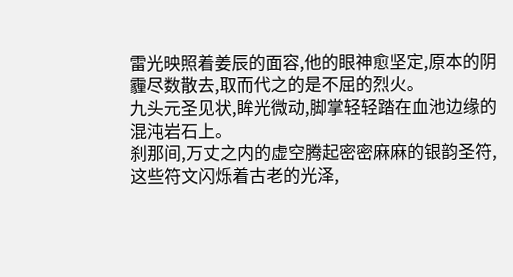雷光映照着姜辰的面容,他的眼神愈坚定,原本的阴霾尽数散去,取而代之的是不屈的烈火。
九头元圣见状,眸光微动,脚掌轻轻踏在血池边缘的混沌岩石上。
刹那间,万丈之内的虚空腾起密密麻麻的银韵圣符,这些符文闪烁着古老的光泽,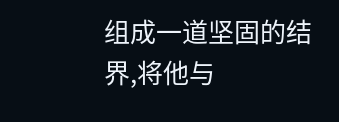组成一道坚固的结界,将他与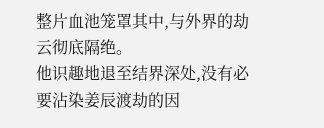整片血池笼罩其中,与外界的劫云彻底隔绝。
他识趣地退至结界深处,没有必要沾染姜辰渡劫的因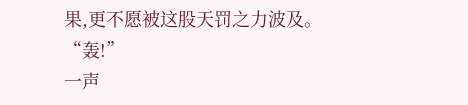果,更不愿被这股天罚之力波及。
“轰!”
一声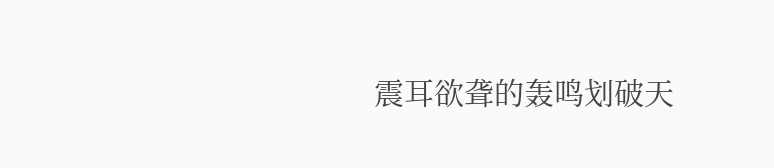震耳欲聋的轰鸣划破天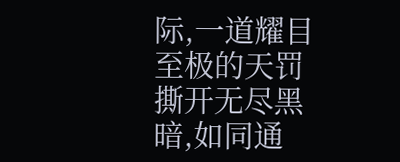际,一道耀目至极的天罚撕开无尽黑暗,如同通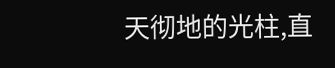天彻地的光柱,直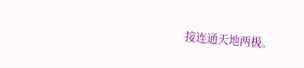接连通天地两极。